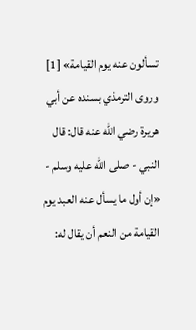تسألون عنه يوم القيامة» [1] وروى الترمذي بسنده عن أبي هريرة رضي الله عنه قال: قال النبي - صلى الله عليه وسلم - «إن أول ما يسأل عنه العبد يوم القيامة من النعم أن يقال له: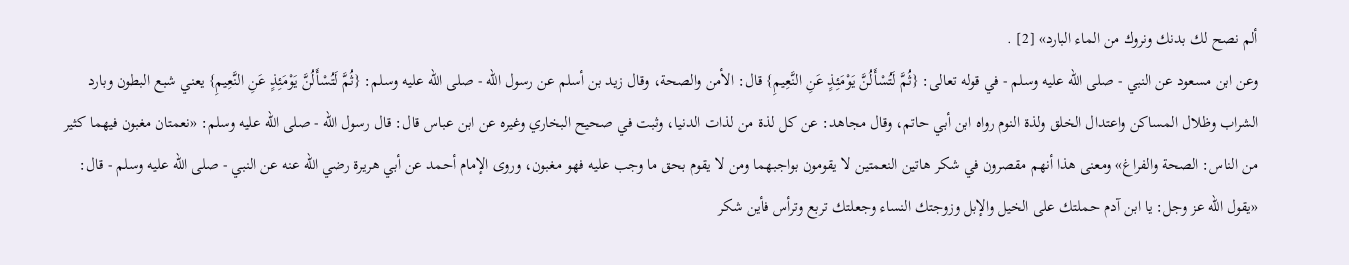ألم نصح لك بدنك ونروك من الماء البارد» [2] .
وعن ابن مسعود عن النبي - صلى الله عليه وسلم - في قوله تعالى: {ثُمَّ لَتُسْأَلُنَّ يَوْمَئِذٍ عَنِ النَّعِيمِ} قال: الأمن والصحة، وقال زيد بن أسلم عن رسول الله - صلى الله عليه وسلم: {ثُمَّ لَتُسْأَلُنَّ يَوْمَئِذٍ عَنِ النَّعِيمِ} يعني شبع البطون وبارد الشراب وظلال المساكن واعتدال الخلق ولذة النوم رواه ابن أبي حاتم، وقال مجاهد: عن كل لذة من لذات الدنيا، وثبت في صحيح البخاري وغيره عن ابن عباس قال: قال رسول الله - صلى الله عليه وسلم: «نعمتان مغبون فيهما كثير من الناس: الصحة والفراغ» ومعنى هذا أنهم مقصرون في شكر هاتين النعمتين لا يقومون بواجبهما ومن لا يقوم بحق ما وجب عليه فهو مغبون، وروى الإمام أحمد عن أبي هريرة رضي الله عنه عن النبي - صلى الله عليه وسلم - قال: «يقول الله عز وجل: يا ابن آدم حملتك على الخيل والإبل وزوجتك النساء وجعلتك تربع وترأس فأين شكر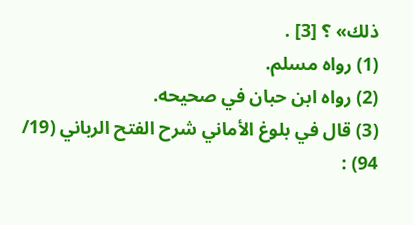ذلك» ؟ [3] .
(1) رواه مسلم.
(2) رواه ابن حبان في صحيحه.
(3) قال في بلوغ الأماني شرح الفتح الرباني (19/ 94) :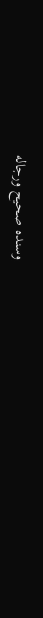وسنده صحيح ورجاله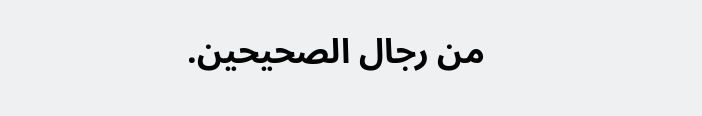من رجال الصحيحين.